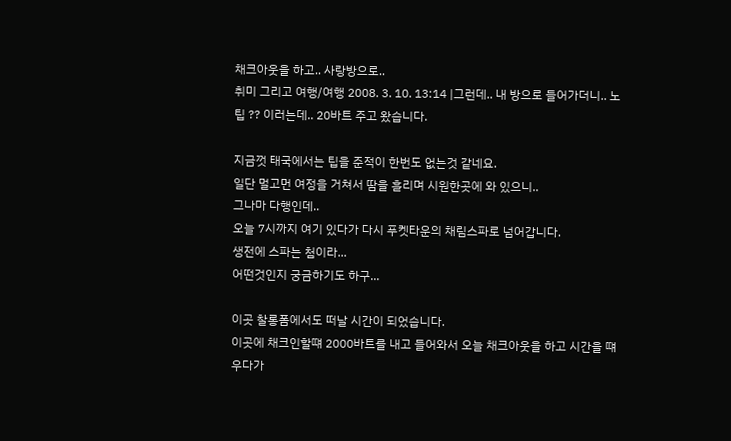채크아웃을 하고.. 사랑방으로..
취미 그리고 여행/여행 2008. 3. 10. 13:14 |그런데.. 내 방으로 들어가더니.. 노팁 ?? 이러는데.. 20바트 주고 왔습니다.

지금껏 태국에서는 팁을 준적이 한번도 없는것 같네요.
일단 멀고먼 여정을 거쳐서 땀을 흘리며 시원한곳에 와 있으니..
그나마 다행인데..
오늘 7시까지 여기 있다가 다시 푸켓타운의 채림스파로 넘어갑니다.
생전에 스파는 첨이라...
어떤것인지 궁금하기도 하구...

이곳 찰롱폼에서도 떠날 시간이 되었습니다.
이곳에 채크인할떄 2000바트를 내고 들어와서 오늘 채크아웃을 하고 시간을 떄우다가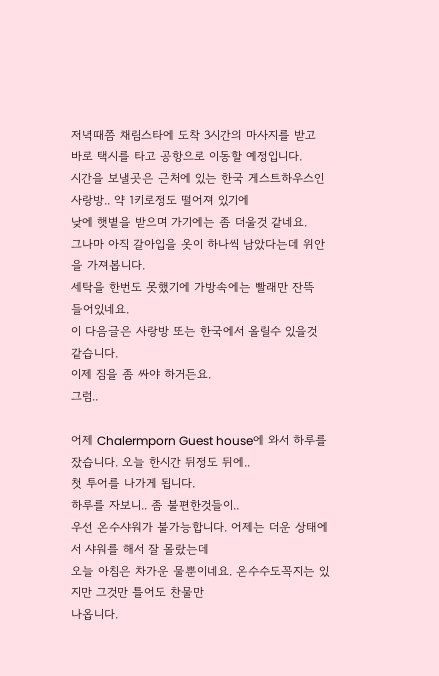저녁때쯤 채림스타에 도착 3시간의 마사지를 받고 바로 택시를 타고 공항으로 이동할 예정입니다.
시간을 보낼곳은 근처에 있는 한국 게스트하우스인 사랑방.. 약 1키로정도 떨어져 있기에
낮에 햇볕을 받으며 가기에는 좀 더울것 같네요.
그나마 아직 갈아입을 옷이 하나씩 남았다는데 위안을 가져봅니다.
세탁을 한번도 못했기에 가방속에는 빨래만 잔뜩 들어있네요.
이 다음글은 사랑방 또는 한국에서 올릴수 있을것 같습니다.
이제 짐을 좀 싸야 하거든요.
그럼..

어제 Chalermporn Guest house에 와서 하루를 잤습니다. 오늘 한시간 뒤정도 뒤에..
첫 투어를 나가게 됩니다.
하루를 자보니.. 좀 불편한것들이..
우선 온수샤워가 불가능합니다. 어제는 더운 상태에서 샤워를 해서 잘 몰랐는데
오늘 아침은 차가운 물뿐이네요. 온수수도꼭지는 있지만 그것만 틀어도 찬물만
나옵니다.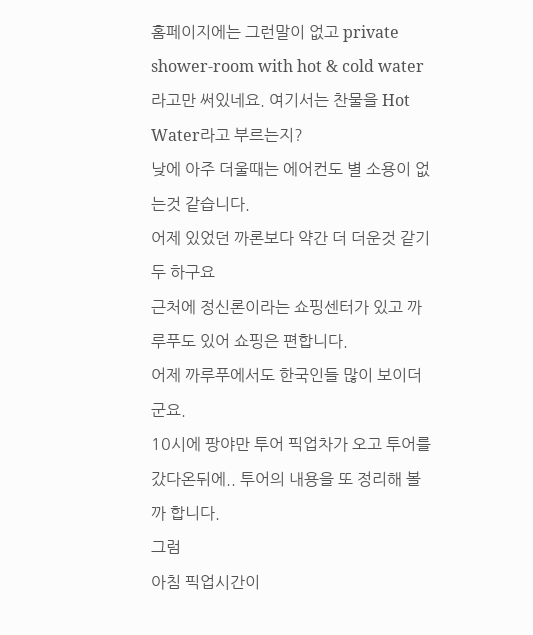홈페이지에는 그런말이 없고 private shower-room with hot & cold water 라고만 써있네요. 여기서는 찬물을 Hot Water라고 부르는지?
낮에 아주 더울때는 에어컨도 별 소용이 없는것 같습니다.
어제 있었던 까론보다 약간 더 더운것 같기두 하구요
근처에 정신론이라는 쇼핑센터가 있고 까루푸도 있어 쇼핑은 편합니다.
어제 까루푸에서도 한국인들 많이 보이더군요.
10시에 팡야만 투어 픽업차가 오고 투어를 갔다온뒤에.. 투어의 내용을 또 정리해 볼까 합니다.
그럼
아침 픽업시간이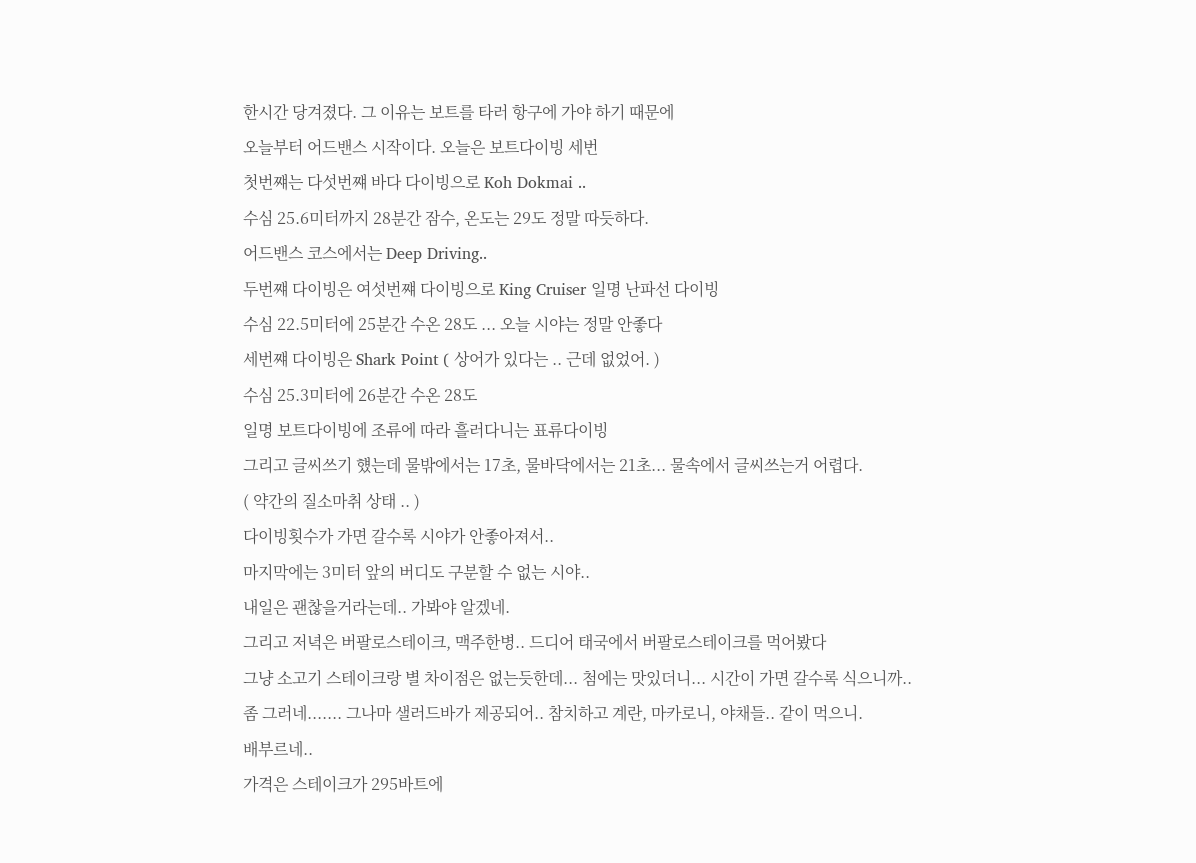한시간 당겨졌다. 그 이유는 보트를 타러 항구에 가야 하기 때문에
오늘부터 어드밴스 시작이다. 오늘은 보트다이빙 세번
첫번쨰는 다섯번쨰 바다 다이빙으로 Koh Dokmai ..
수심 25.6미터까지 28분간 잠수, 온도는 29도 정말 따듯하다.
어드밴스 코스에서는 Deep Driving..
두번쨰 다이빙은 여섯번쨰 다이빙으로 King Cruiser 일명 난파선 다이빙
수심 22.5미터에 25분간 수온 28도 ... 오늘 시야는 정말 안좋다
세번쨰 다이빙은 Shark Point ( 상어가 있다는 .. 근데 없었어. )
수심 25.3미터에 26분간 수온 28도
일명 보트다이빙에 조류에 따라 흘러다니는 표류다이빙
그리고 글씨쓰기 헀는데 물밖에서는 17초, 물바닥에서는 21초... 물속에서 글씨쓰는거 어렵다.
( 약간의 질소마취 상태 .. )
다이빙횟수가 가면 갈수록 시야가 안좋아져서..
마지막에는 3미터 앞의 버디도 구분할 수 없는 시야..
내일은 괜찮을거라는데.. 가봐야 알겠네.
그리고 저녁은 버팔로스테이크, 맥주한병.. 드디어 태국에서 버팔로스테이크를 먹어봤다
그냥 소고기 스테이크랑 별 차이점은 없는듯한데... 첨에는 맛있더니... 시간이 가면 갈수록 식으니까..
좀 그러네....... 그나마 샐러드바가 제공되어.. 참치하고 계란, 마카로니, 야채들.. 같이 먹으니.
배부르네..
가격은 스테이크가 295바트에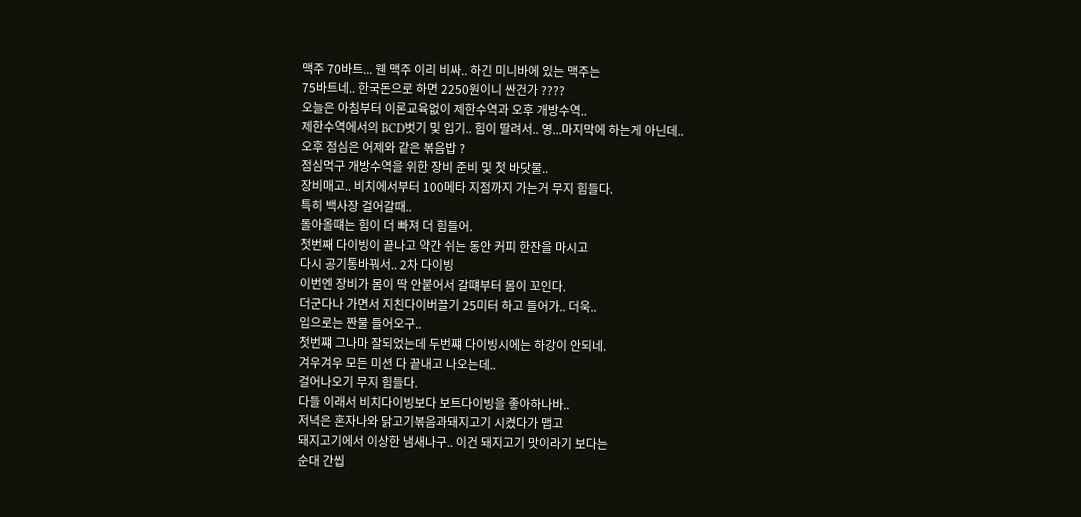맥주 70바트... 웬 맥주 이리 비싸.. 하긴 미니바에 있는 맥주는
75바트네.. 한국돈으로 하면 2250원이니 싼건가 ????
오늘은 아침부터 이론교육없이 제한수역과 오후 개방수역..
제한수역에서의 BCD벗기 및 입기.. 힘이 딸려서.. 영...마지막에 하는게 아닌데..
오후 점심은 어제와 같은 볶음밥 ?
점심먹구 개방수역을 위한 장비 준비 및 첫 바닷물..
장비매고.. 비치에서부터 100메타 지점까지 가는거 무지 힘들다.
특히 백사장 걸어갈때..
돌아올떄는 힘이 더 빠져 더 힘들어.
첫번째 다이빙이 끝나고 약간 쉬는 동안 커피 한잔을 마시고
다시 공기통바꿔서.. 2차 다이빙
이번엔 장비가 몸이 딱 안붙어서 갈떄부터 몸이 꼬인다.
더군다나 가면서 지친다이버끌기 25미터 하고 들어가.. 더욱..
입으로는 짠물 들어오구..
첫번쨰 그나마 잘되었는데 두번쨰 다이빙시에는 하강이 안되네.
겨우겨우 모든 미션 다 끝내고 나오는데..
걸어나오기 무지 힘들다.
다들 이래서 비치다이빙보다 보트다이빙을 좋아하나바..
저녁은 혼자나와 닭고기볶음과돼지고기 시켰다가 맵고
돼지고기에서 이상한 냄새나구.. 이건 돼지고기 맛이라기 보다는
순대 간씹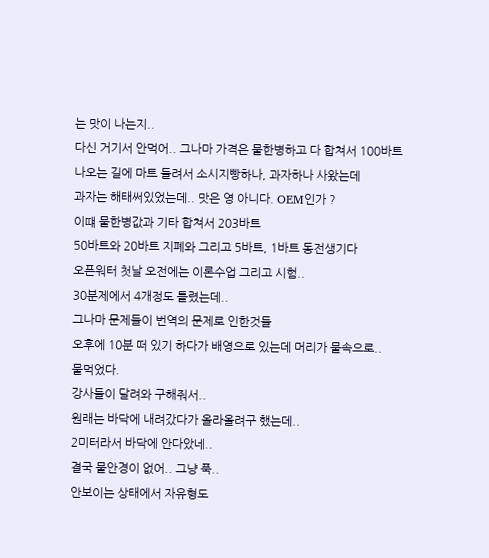는 맛이 나는지..
다신 거기서 안먹어.. 그나마 가격은 물한병하고 다 합쳐서 100바트
나오는 길에 마트 들려서 소시지빵하나, 과자하나 사왔는데
과자는 해태써있었는데.. 맛은 영 아니다. OEM인가 ?
이떄 물한병값과 기타 합쳐서 203바트
50바트와 20바트 지폐와 그리고 5바트, 1바트 동전생기다
오픈워터 첫날 오전에는 이론수업 그리고 시험..
30분제에서 4개정도 틀렸는데..
그나마 문제들이 번역의 문제로 인한것들
오후에 10분 떠 있기 하다가 배영으로 있는데 머리가 물속으로..
물먹었다.
강사들이 달려와 구해줘서..
원래는 바닥에 내려갔다가 올라올려구 했는데..
2미터라서 바닥에 안다았네..
결국 물안경이 없어.. 그냥 푹..
안보이는 상태에서 자유형도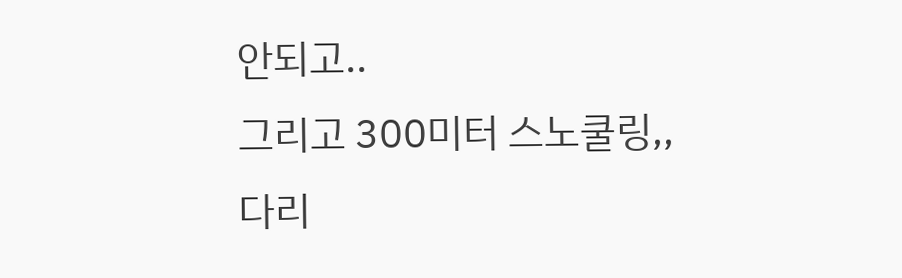안되고..
그리고 300미터 스노쿨링,,
다리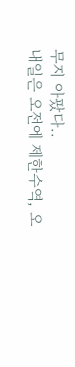무지 아팠다..
내일은 오전에 제한수역, 오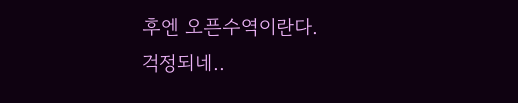후엔 오픈수역이란다.
걱정되네..